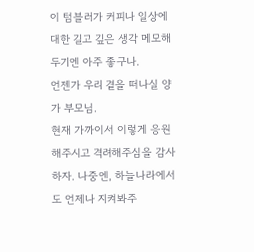이 텀블러가 커피나 일상에 대한 길고 깊은 생각 메모해 두기엔 아주 좋구나.
언젠가 우리 곁을 떠나실 양가 부모님.
현재 가까이서 이렇게 응원해주시고 격려해주심을 감사하자. 나중엔, 하늘나라에서도 언제나 지켜봐주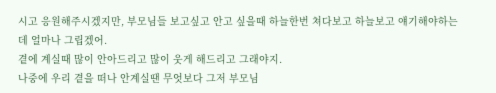시고 응원해주시겠지만, 부모님들 보고싶고 안고 싶을때 하늘한번 쳐다보고 하늘보고 얘기해야하는데 얼마나 그립겠어.
곁에 계실때 많이 안아드리고 많이 웃게 해드리고 그래야지.
나중에 우리 곁을 떠나 안계실땐 무엇보다 그저 부모님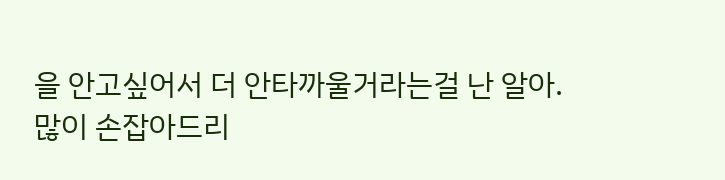을 안고싶어서 더 안타까울거라는걸 난 알아.
많이 손잡아드리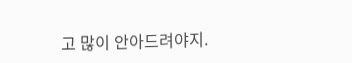고 많이 안아드려야지.